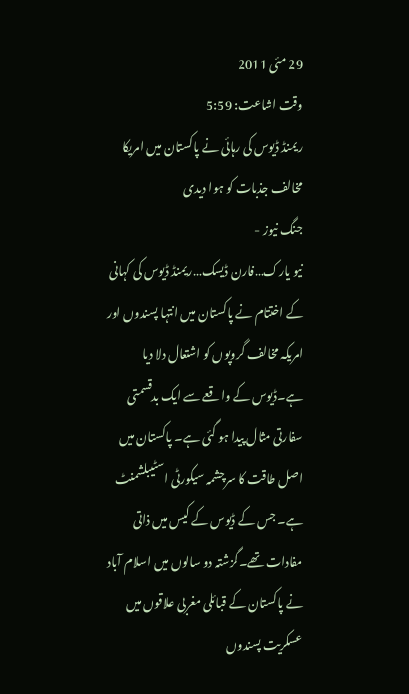29 مئی 2011
وقت اشاعت: 5:59
ریمنڈ ڈیوس کی رہائی نے پاکستان میں امریکا مخالف جذبات کو ہوا دیدی
جنگ نیوز -
نیو یارک…فارن ڈیسک…ریمنڈ ڈیوس کی کہانی کے اختتام نے پاکستان میں انتہا پسندوں اور امریکہ مخالف گروپوں کو اشتعال دلا دیا ہے۔ڈیوس کے واقعے سے ایک بدقسمتی سفارتی مثال پیدا ہو گئی ہے۔ پاکستان میں اصل طاقت کا سرچشمہ سیکورٹی اسٹیبلشمنٹ ہے۔ جس کے ڈیوس کے کیس میں ذاتی مفادات تھے۔گزشتہ دو سالوں میں اسلام آباد نے پاکستان کے قبائلی مغربی علاقوں میں عسکریت پسندوں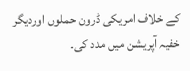کے خلاف امریکی ڈرون حملوں اوردیگر خفیہ آپریشن میں مدد کی۔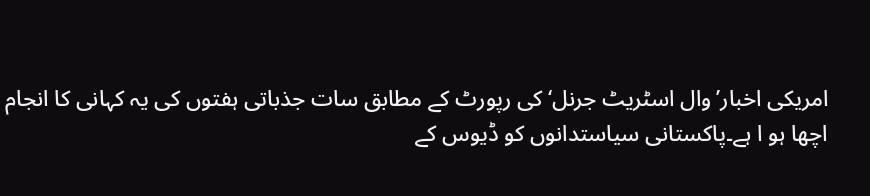امریکی اخبار’وال اسٹریٹ جرنل‘ کی رپورٹ کے مطابق سات جذباتی ہفتوں کی یہ کہانی کا انجام اچھا ہو ا ہے۔پاکستانی سیاستدانوں کو ڈیوس کے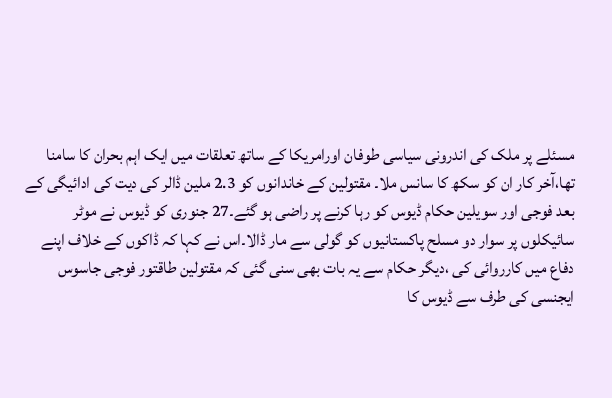مسئلے پر ملک کی اندرونی سیاسی طوفان اورامریکا کے ساتھ تعلقات میں ایک اہم بحران کا سامنا تھا،آخر کار ان کو سکھ کا سانس ملا۔ مقتولین کے خاندانوں کو 2.3 ملین ڈالر کی دیت کی ادائیگی کے بعد فوجی اور سویلین حکام ڈیوس کو رہا کرنے پر راضی ہو گئے۔27 جنوری کو ڈیوس نے موٹر سائیکلوں پر سوار دو مسلح پاکستانیوں کو گولی سے مار ڈالا۔اس نے کہا کہ ڈاکوں کے خلاف اپنے دفاع میں کارروائی کی ،دیگر حکام سے یہ بات بھی سنی گئی کہ مقتولین طاقتور فوجی جاسوس ایجنسی کی طرف سے ڈیوس کا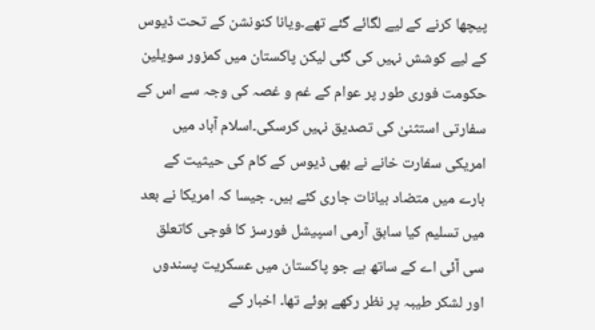پیچھا کرنے کے لیے لگائے گئے تھے۔ویانا کنونشن کے تحت ڈیوس کے لیے کوشش نہیں کی گئی لیکن پاکستان میں کمزور سویلین حکومت فوری طور پر عوام کے غم و غصہ کی وجہ سے اس کے سفارتی استثنیٰ کی تصدیق نہیں کرسکی۔اسلام آباد میں امریکی سفارت خانے نے بھی ڈیوس کے کام کی حیثیت کے بارے میں متضاد بیانات جاری کئے ہیں۔ جیسا کہ امریکا نے بعد میں تسلیم کیا سابق آرمی اسپیشل فورسز کا فوجی کاتعلق سی آئی اے کے ساتھ ہے جو پاکستان میں عسکریت پسندوں اور لشکر طیبہ پر نظر رکھے ہوئے تھا۔ اخبار کے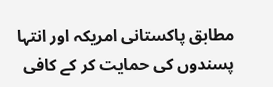مطابق پاکستانی امریکہ اور انتہا پسندوں کی حمایت کر کے کافی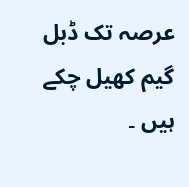عرصہ تک ڈبل گیم کھیل چکے ہیں ۔